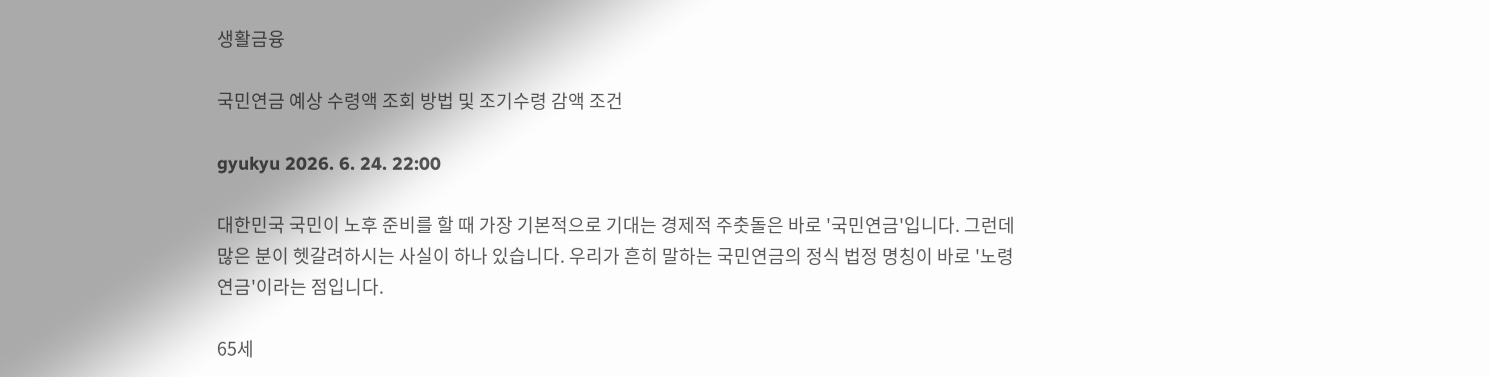생활금융

국민연금 예상 수령액 조회 방법 및 조기수령 감액 조건

gyukyu 2026. 6. 24. 22:00

대한민국 국민이 노후 준비를 할 때 가장 기본적으로 기대는 경제적 주춧돌은 바로 '국민연금'입니다. 그런데 많은 분이 헷갈려하시는 사실이 하나 있습니다. 우리가 흔히 말하는 국민연금의 정식 법정 명칭이 바로 '노령연금'이라는 점입니다.

65세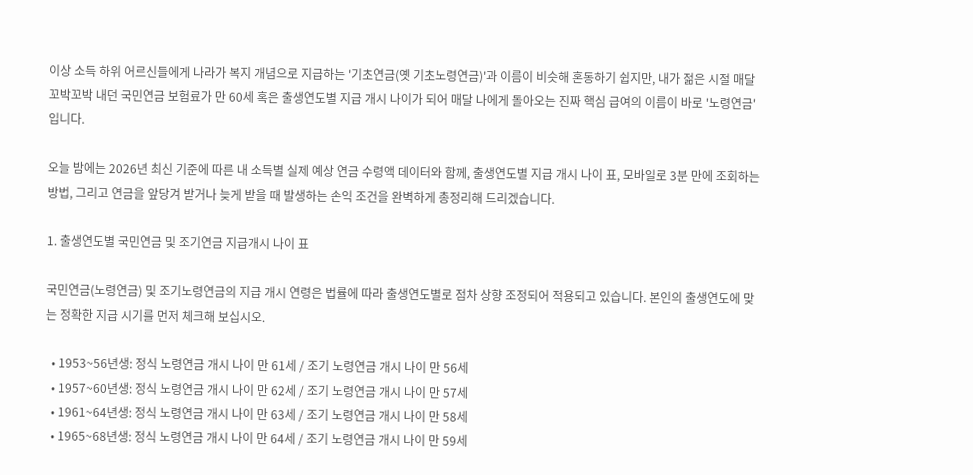이상 소득 하위 어르신들에게 나라가 복지 개념으로 지급하는 '기초연금(옛 기초노령연금)'과 이름이 비슷해 혼동하기 쉽지만, 내가 젊은 시절 매달 꼬박꼬박 내던 국민연금 보험료가 만 60세 혹은 출생연도별 지급 개시 나이가 되어 매달 나에게 돌아오는 진짜 핵심 급여의 이름이 바로 '노령연금'입니다.

오늘 밤에는 2026년 최신 기준에 따른 내 소득별 실제 예상 연금 수령액 데이터와 함께, 출생연도별 지급 개시 나이 표, 모바일로 3분 만에 조회하는 방법, 그리고 연금을 앞당겨 받거나 늦게 받을 때 발생하는 손익 조건을 완벽하게 총정리해 드리겠습니다.

1. 출생연도별 국민연금 및 조기연금 지급개시 나이 표

국민연금(노령연금) 및 조기노령연금의 지급 개시 연령은 법률에 따라 출생연도별로 점차 상향 조정되어 적용되고 있습니다. 본인의 출생연도에 맞는 정확한 지급 시기를 먼저 체크해 보십시오.

  • 1953~56년생: 정식 노령연금 개시 나이 만 61세 / 조기 노령연금 개시 나이 만 56세
  • 1957~60년생: 정식 노령연금 개시 나이 만 62세 / 조기 노령연금 개시 나이 만 57세
  • 1961~64년생: 정식 노령연금 개시 나이 만 63세 / 조기 노령연금 개시 나이 만 58세
  • 1965~68년생: 정식 노령연금 개시 나이 만 64세 / 조기 노령연금 개시 나이 만 59세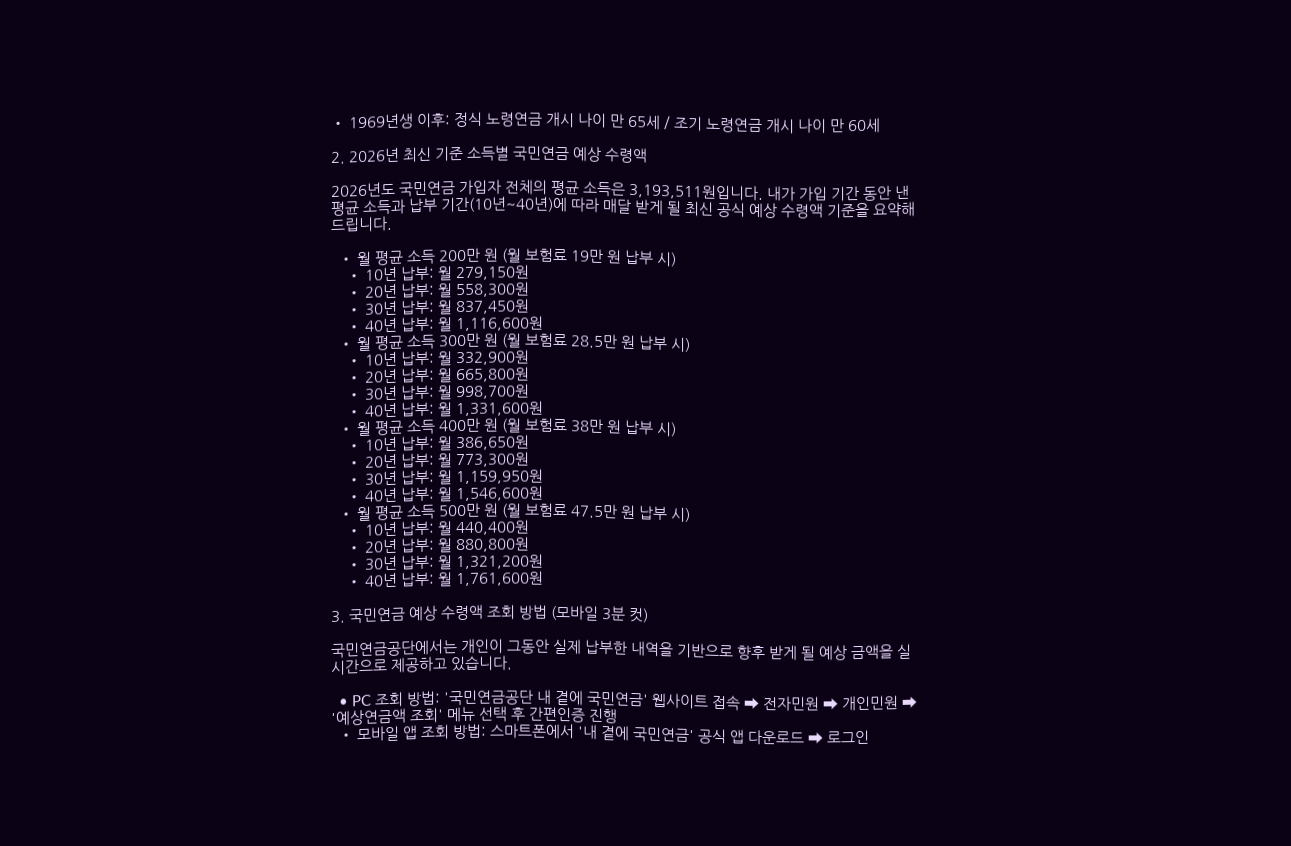• 1969년생 이후: 정식 노령연금 개시 나이 만 65세 / 조기 노령연금 개시 나이 만 60세

2. 2026년 최신 기준 소득별 국민연금 예상 수령액

2026년도 국민연금 가입자 전체의 평균 소득은 3,193,511원입니다. 내가 가입 기간 동안 낸 평균 소득과 납부 기간(10년~40년)에 따라 매달 받게 될 최신 공식 예상 수령액 기준을 요약해 드립니다.

  • 월 평균 소득 200만 원 (월 보험료 19만 원 납부 시)
    • 10년 납부: 월 279,150원
    • 20년 납부: 월 558,300원
    • 30년 납부: 월 837,450원
    • 40년 납부: 월 1,116,600원
  • 월 평균 소득 300만 원 (월 보험료 28.5만 원 납부 시)
    • 10년 납부: 월 332,900원
    • 20년 납부: 월 665,800원
    • 30년 납부: 월 998,700원
    • 40년 납부: 월 1,331,600원
  • 월 평균 소득 400만 원 (월 보험료 38만 원 납부 시)
    • 10년 납부: 월 386,650원
    • 20년 납부: 월 773,300원
    • 30년 납부: 월 1,159,950원
    • 40년 납부: 월 1,546,600원
  • 월 평균 소득 500만 원 (월 보험료 47.5만 원 납부 시)
    • 10년 납부: 월 440,400원
    • 20년 납부: 월 880,800원
    • 30년 납부: 월 1,321,200원
    • 40년 납부: 월 1,761,600원

3. 국민연금 예상 수령액 조회 방법 (모바일 3분 컷)

국민연금공단에서는 개인이 그동안 실제 납부한 내역을 기반으로 향후 받게 될 예상 금액을 실시간으로 제공하고 있습니다.

  • PC 조회 방법: '국민연금공단 내 곁에 국민연금' 웹사이트 접속 ➡ 전자민원 ➡ 개인민원 ➡ '예상연금액 조회' 메뉴 선택 후 간편인증 진행
  • 모바일 앱 조회 방법: 스마트폰에서 '내 곁에 국민연금' 공식 앱 다운로드 ➡ 로그인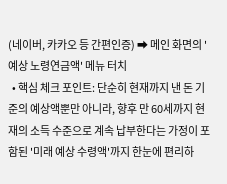(네이버, 카카오 등 간편인증) ➡ 메인 화면의 '예상 노령연금액' 메뉴 터치
  • 핵심 체크 포인트: 단순히 현재까지 낸 돈 기준의 예상액뿐만 아니라, 향후 만 60세까지 현재의 소득 수준으로 계속 납부한다는 가정이 포함된 '미래 예상 수령액'까지 한눈에 편리하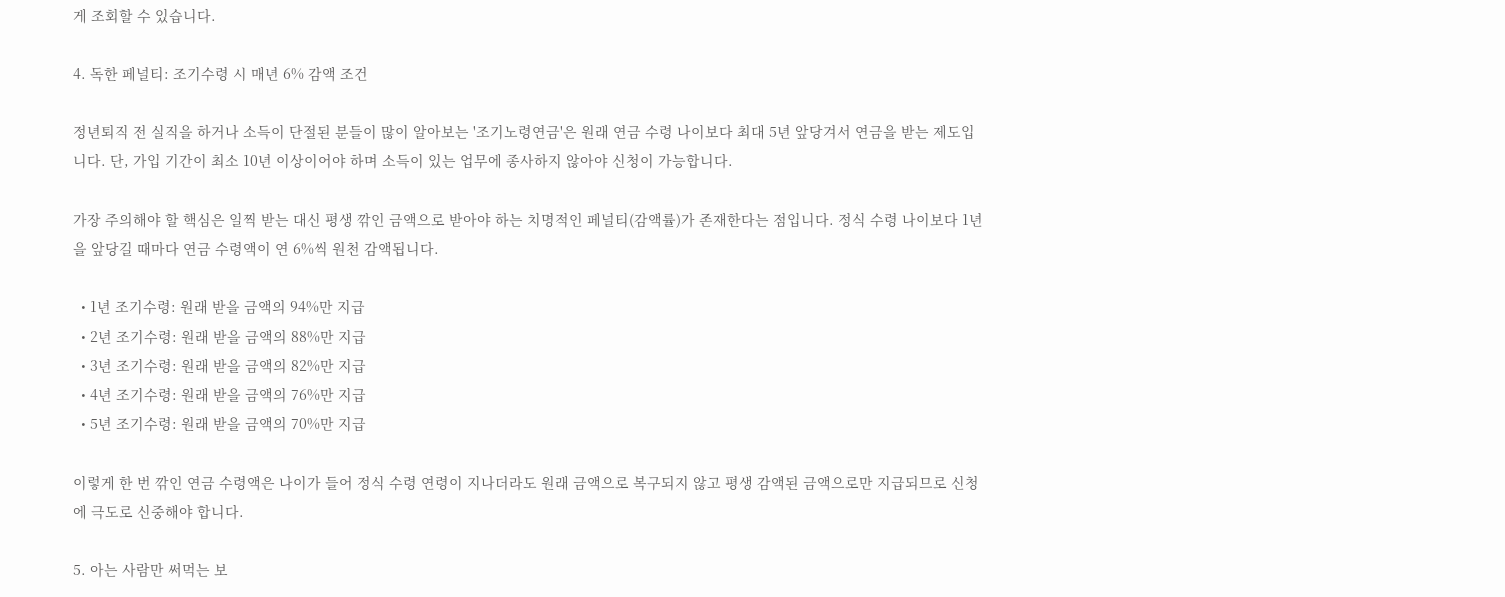게 조회할 수 있습니다.

4. 독한 페널티: 조기수령 시 매년 6% 감액 조건

정년퇴직 전 실직을 하거나 소득이 단절된 분들이 많이 알아보는 '조기노령연금'은 원래 연금 수령 나이보다 최대 5년 앞당겨서 연금을 받는 제도입니다. 단, 가입 기간이 최소 10년 이상이어야 하며 소득이 있는 업무에 종사하지 않아야 신청이 가능합니다.

가장 주의해야 할 핵심은 일찍 받는 대신 평생 깎인 금액으로 받아야 하는 치명적인 페널티(감액률)가 존재한다는 점입니다. 정식 수령 나이보다 1년을 앞당길 때마다 연금 수령액이 연 6%씩 원천 감액됩니다.

  • 1년 조기수령: 원래 받을 금액의 94%만 지급
  • 2년 조기수령: 원래 받을 금액의 88%만 지급
  • 3년 조기수령: 원래 받을 금액의 82%만 지급
  • 4년 조기수령: 원래 받을 금액의 76%만 지급
  • 5년 조기수령: 원래 받을 금액의 70%만 지급

이렇게 한 번 깎인 연금 수령액은 나이가 들어 정식 수령 연령이 지나더라도 원래 금액으로 복구되지 않고 평생 감액된 금액으로만 지급되므로 신청에 극도로 신중해야 합니다.

5. 아는 사람만 써먹는 보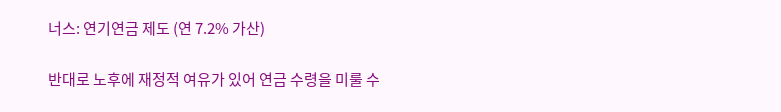너스: 연기연금 제도 (연 7.2% 가산)

반대로 노후에 재정적 여유가 있어 연금 수령을 미룰 수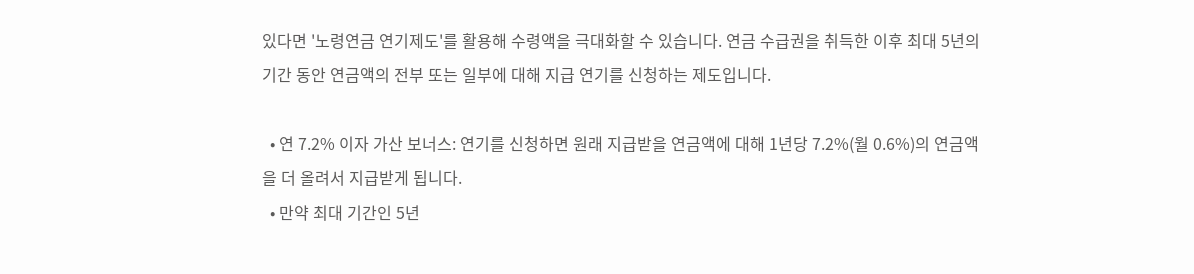있다면 '노령연금 연기제도'를 활용해 수령액을 극대화할 수 있습니다. 연금 수급권을 취득한 이후 최대 5년의 기간 동안 연금액의 전부 또는 일부에 대해 지급 연기를 신청하는 제도입니다.

  • 연 7.2% 이자 가산 보너스: 연기를 신청하면 원래 지급받을 연금액에 대해 1년당 7.2%(월 0.6%)의 연금액을 더 올려서 지급받게 됩니다.
  • 만약 최대 기간인 5년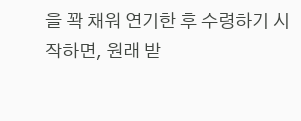을 꽉 채워 연기한 후 수령하기 시작하면, 원래 받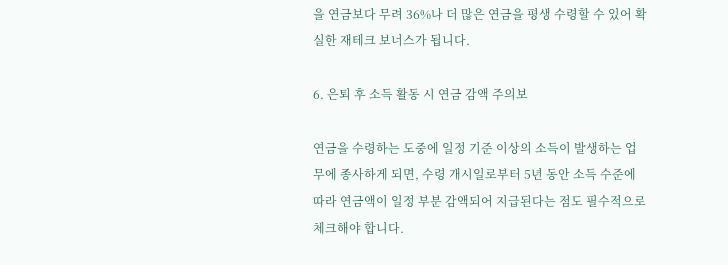을 연금보다 무려 36%나 더 많은 연금을 평생 수령할 수 있어 확실한 재테크 보너스가 됩니다.

6. 은퇴 후 소득 활동 시 연금 감액 주의보

연금을 수령하는 도중에 일정 기준 이상의 소득이 발생하는 업무에 종사하게 되면, 수령 개시일로부터 5년 동안 소득 수준에 따라 연금액이 일정 부분 감액되어 지급된다는 점도 필수적으로 체크해야 합니다.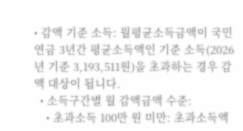• 감액 기준 소득: 월평균소득금액이 국민연금 3년간 평균소득액인 기준 소득(2026년 기준 3,193,511원)을 초과하는 경우 감액 대상이 됩니다.
  • 소득구간별 월 감액금액 수준:
    • 초과소득 100만 원 미만: 초과소득액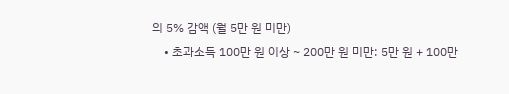의 5% 감액 (월 5만 원 미만)
    • 초과소득 100만 원 이상 ~ 200만 원 미만: 5만 원 + 100만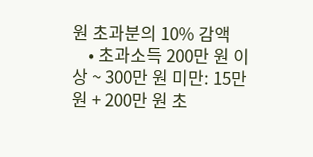원 초과분의 10% 감액
    • 초과소득 200만 원 이상 ~ 300만 원 미만: 15만 원 + 200만 원 초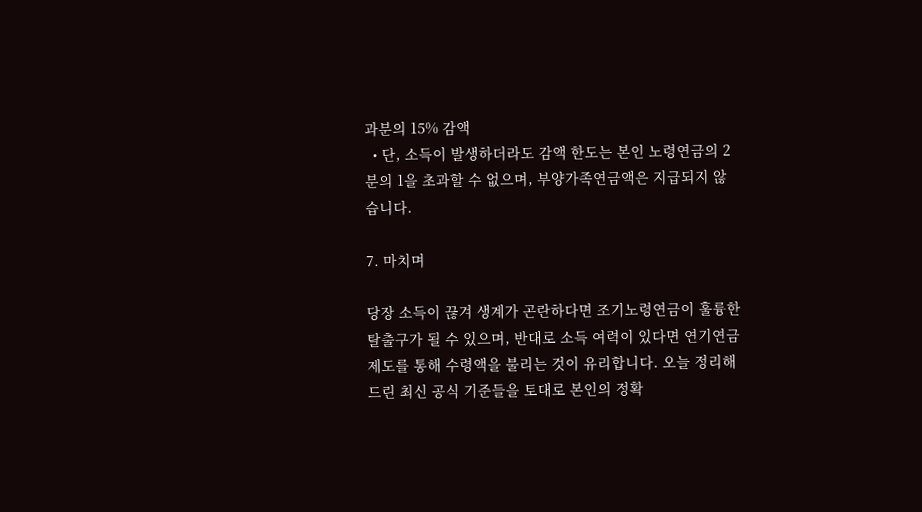과분의 15% 감액
  • 단, 소득이 발생하더라도 감액 한도는 본인 노령연금의 2분의 1을 초과할 수 없으며, 부양가족연금액은 지급되지 않습니다.

7. 마치며

당장 소득이 끊겨 생계가 곤란하다면 조기노령연금이 훌륭한 탈출구가 될 수 있으며, 반대로 소득 여력이 있다면 연기연금 제도를 통해 수령액을 불리는 것이 유리합니다. 오늘 정리해 드린 최신 공식 기준들을 토대로 본인의 정확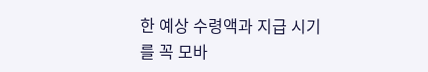한 예상 수령액과 지급 시기를 꼭 모바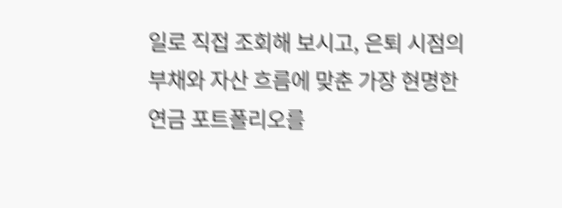일로 직접 조회해 보시고, 은퇴 시점의 부채와 자산 흐름에 맞춘 가장 현명한 연금 포트폴리오를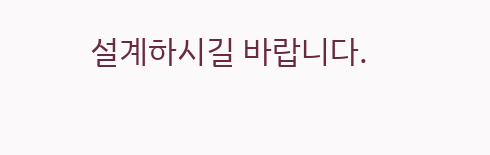설계하시길 바랍니다.